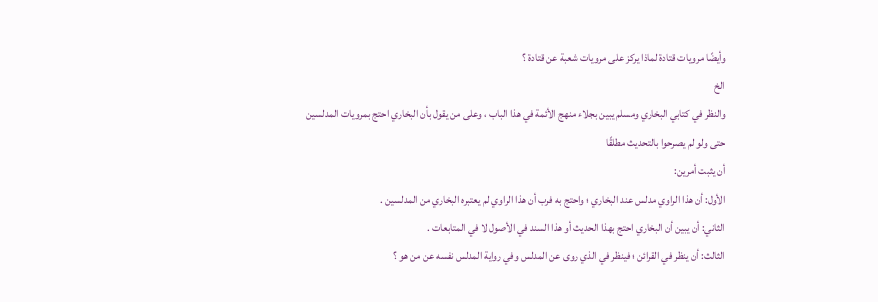وأيضًا مرويات قتادة لماذا يركز على مرويات شعبة عن قتادة ؟
الخ
والنظر في كتابي البخاري ومسلم يبين بجلاء منهج الأئمة في هذا الباب ، وعلى من يقول بأن البخاري احتج بمرويات المدلسين حتى ولو لم يصرحوا بالتحديث مطلقًا
أن يثبت أمرين:
الأول: أن هذا الراوي مدلس عند البخاري ؛ واحتج به فرب أن هذا الراوي لم يعتبره البخاري من المدلسين .
الثاني: أن يبين أن البخاري احتج بهذا الحديث أو هذا السند في الأصول لا في المتابعات .
الثالث: أن ينظر في القرائن ؛ فينظر في الذي روى عن المدلس وفي رواية المدلس نفسه عن من هو ؟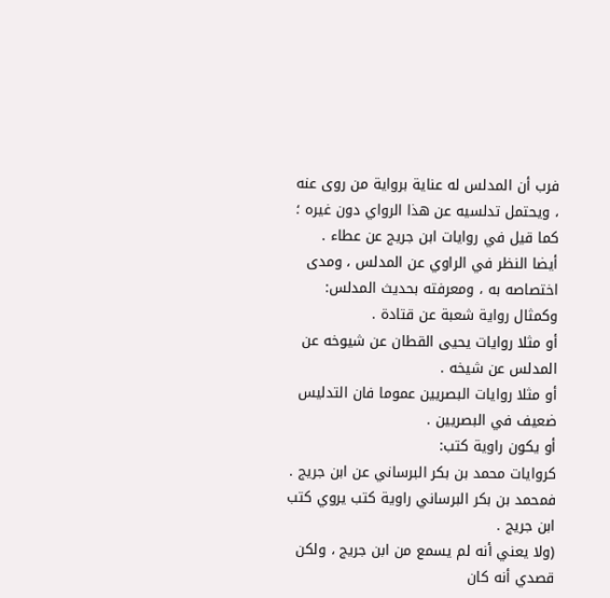فرب أن المدلس له عناية برواية من روى عنه ، ويحتمل تدلسيه عن هذا الرواي دون غيره ؛ كما قيل في روايات ابن جريج عن عطاء .
أيضا النظر في الراوي عن المدلس ، ومدى اختصاصه به ، ومعرفته بحديث المدلس:
وكمثال رواية شعبة عن قتادة .
أو مثلا روايات يحيى القطان عن شيوخه عن المدلس عن شيخه .
أو مثلا روايات البصريين عموما فان التدليس ضعيف في البصريين .
أو يكون راوية كتب:
كروايات محمد بن بكر البرساني عن ابن جريج .
فمحمد بن بكر البرساني راوية كتب يروي كتب ابن جريج .
(ولا يعني أنه لم يسمع من ابن جريج ، ولكن قصدي أنه كان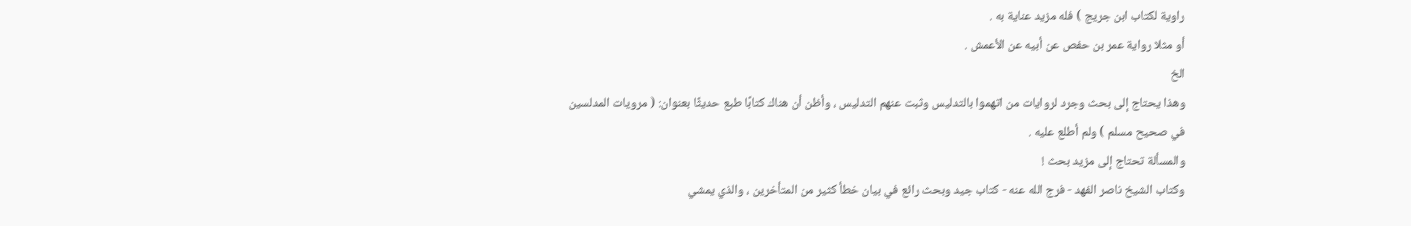راوية لكتاب ابن جريج ) فله مزيد عناية به .
أو مثلا رواية عمر بن حفص عن أبيه عن الأعمش .
الخ
وهذا يحتاج إلى بحث وجرد لروايات من اتهموا بالتدليس وثبت عنهم التدليس ، وأظن أن هناك كتابًا طبع حديثًا بعنوان: ( مرويات المدلسين في صحيح مسلم ) ولم أطلع عليه .
والمسألة تحتاج إلى مزيد بحث !
وكتاب الشيخ ناصر الفهد - فرج الله عنه - كتاب جيد وبحث رائع في بيان خطأ كثير من المتأخرين ، والذي يمشي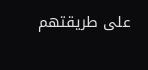على طريقتهم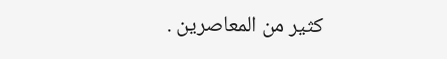كثير من المعاصرين .